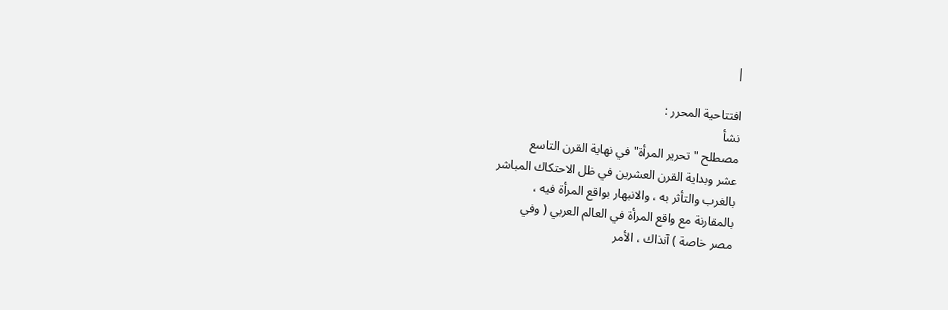|

افتتاحية المحرر :
نشأ
مصطلح "تحرير المرأة" في نهاية القرن التاسع
عشر وبداية القرن العشرين في ظل الاحتكاك المباشر
بالغرب والتأثر به ، والانبهار بواقع المرأة فيه ،
بالمقارنة مع واقع المرأة في العالم العربي ( وفي
مصر خاصة ) آنذاك ، الأمر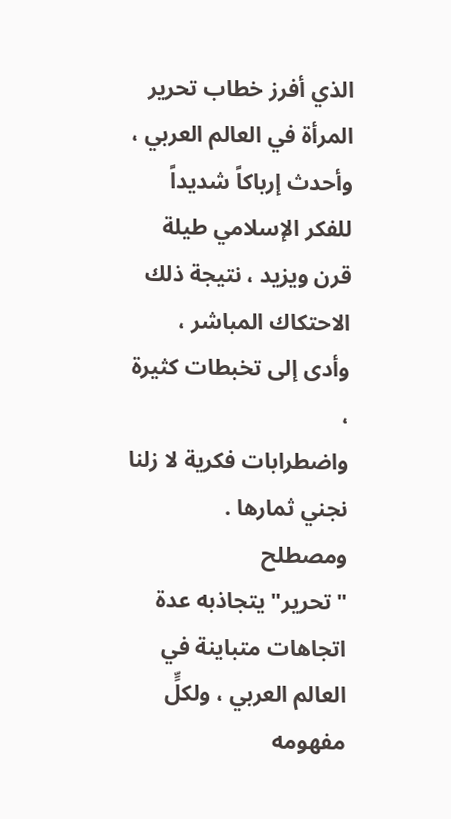الذي أفرز خطاب تحرير
المرأة في العالم العربي ، وأحدث إرباكاً شديداً
للفكر الإسلامي طيلة قرن ويزيد ، نتيجة ذلك
الاحتكاك المباشر ، وأدى إلى تخبطات كثيرة ،
واضطرابات فكرية لا زلنا نجني ثمارها .
ومصطلح
"تحرير" يتجاذبه عدة اتجاهات متباينة في
العالم العربي ، ولكلٍّ مفهومه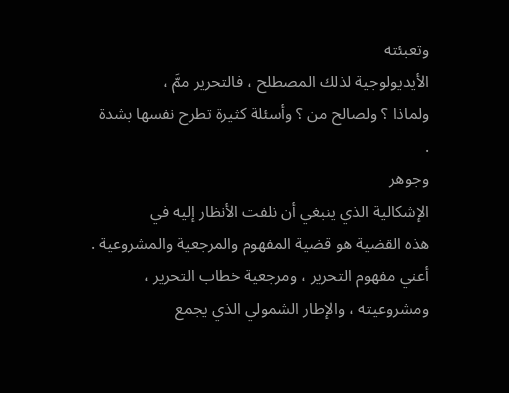وتعبئته
الأيديولوجية لذلك المصطلح ، فالتحرير ممَّ ،
ولماذا ؟ ولصالح من ؟ وأسئلة كثيرة تطرح نفسها بشدة
.
وجوهر
الإشكالية الذي ينبغي أن نلفت الأنظار إليه في
هذه القضية هو قضية المفهوم والمرجعية والمشروعية .
أعني مفهوم التحرير ، ومرجعية خطاب التحرير ،
ومشروعيته ، والإطار الشمولي الذي يجمع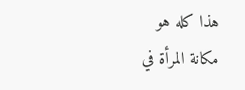هذا كله هو
مكانة المرأة في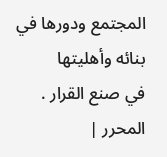المجتمع ودورها في بنائه وأهليتها
في صنع القرار .
المحرر |